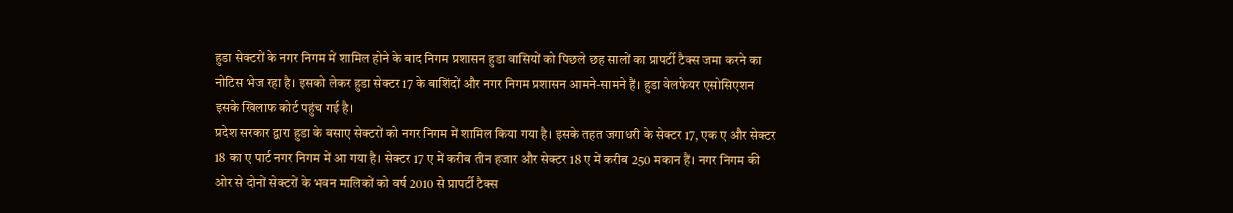हुडा सेक्टरों के नगर निगम में शामिल होने के बाद निगम प्रशासन हुडा वासियों को पिछले छह सालों का प्रापर्टी टैक्स जमा करने का नोटिस भेज रहा है। इसको लेकर हुडा सेक्टर 17 के बाशिंदों और नगर निगम प्रशासन आमने-सामने हैं। हुडा वेलफेयर एसोसिएशन इसके खिलाफ कोर्ट पहुंच गई है।
प्रदेश सरकार द्वारा हुडा के बसाए सेक्टरों को नगर निगम में शामिल किया गया है। इसके तहत जगाधरी के सेक्टर 17, एक ए और सेक्टर 18 का ए पार्ट नगर निगम में आ गया है। सेक्टर 17 ए में करीब तीन हजार और सेक्टर 18 ए में करीब 250 मकान हैं। नगर निगम की ओर से दोनों सेक्टरों के भवन मालिकों को वर्ष 2010 से प्रापर्टी टैक्स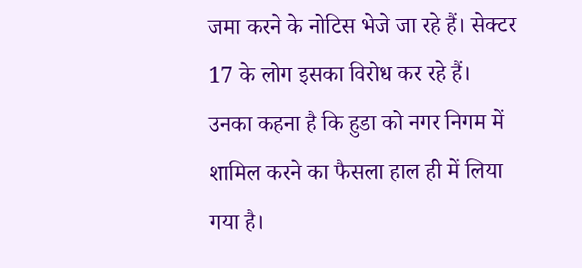जमा करने के नोटिस भेजे जा रहे हैं। सेक्टर 17 के लोग इसका विरोध कर रहे हैं। उनका कहना है कि हुडा को नगर निगम में शामिल करने का फैसला हाल ही में लिया गया है।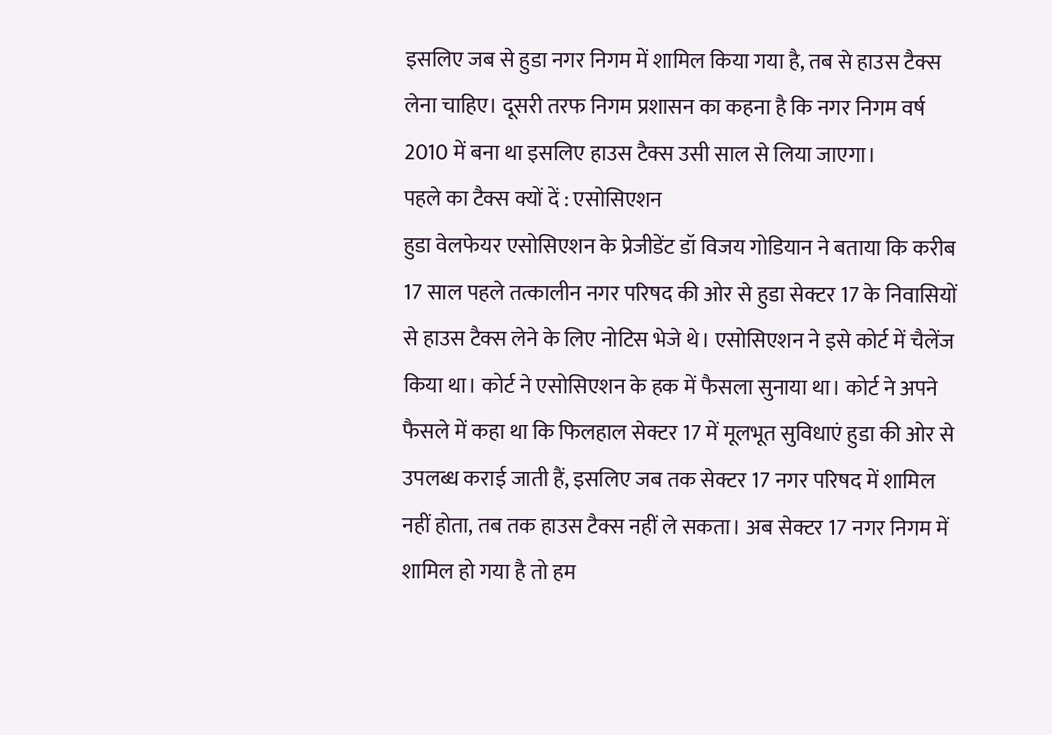इसलिए जब से हुडा नगर निगम में शामिल किया गया है, तब से हाउस टैक्स लेना चाहिए। दूसरी तरफ निगम प्रशासन का कहना है कि नगर निगम वर्ष 2010 में बना था इसलिए हाउस टैक्स उसी साल से लिया जाएगा।
पहले का टैक्स क्यों दें : एसोसिएशन
हुडा वेलफेयर एसोसिएशन के प्रेजीडेंट डॉ विजय गोडियान ने बताया कि करीब 17 साल पहले तत्कालीन नगर परिषद की ओर से हुडा सेक्टर 17 के निवासियों से हाउस टैक्स लेने के लिए नोटिस भेजे थे। एसोसिएशन ने इसे कोर्ट में चैलेंज किया था। कोर्ट ने एसोसिएशन के हक में फैसला सुनाया था। कोर्ट ने अपने फैसले में कहा था कि फिलहाल सेक्टर 17 में मूलभूत सुविधाएं हुडा की ओर से उपलब्ध कराई जाती हैं, इसलिए जब तक सेक्टर 17 नगर परिषद में शामिल नहीं होता, तब तक हाउस टैक्स नहीं ले सकता। अब सेक्टर 17 नगर निगम में शामिल हो गया है तो हम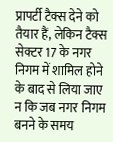प्रापर्टी टैक्स देने को तैयार हैं, लेकिन टैक्स सेक्टर 17 के नगर निगम में शामिल होने के बाद से लिया जाए न कि जब नगर निगम बनने के समय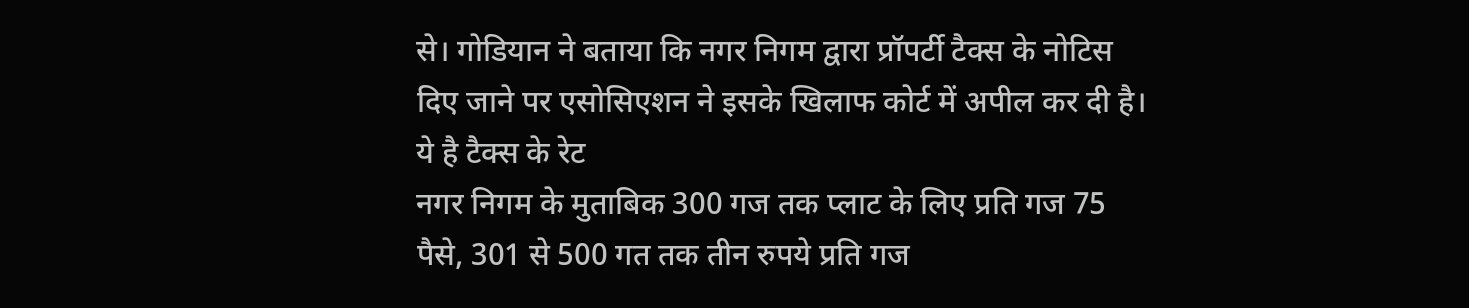से। गोडियान ने बताया कि नगर निगम द्वारा प्रॉपर्टी टैक्स के नोटिस दिए जाने पर एसोसिएशन ने इसके खिलाफ कोर्ट में अपील कर दी है।
ये है टैक्स के रेट
नगर निगम के मुताबिक 300 गज तक प्लाट के लिए प्रति गज 75 पैसे, 301 से 500 गत तक तीन रुपये प्रति गज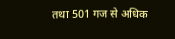तथा 501 गज से अधिक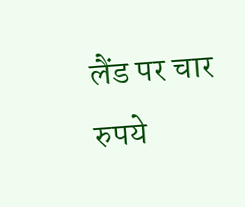लैंड पर चार रुपये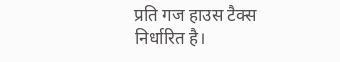प्रति गज हाउस टैक्स निर्धारित है।